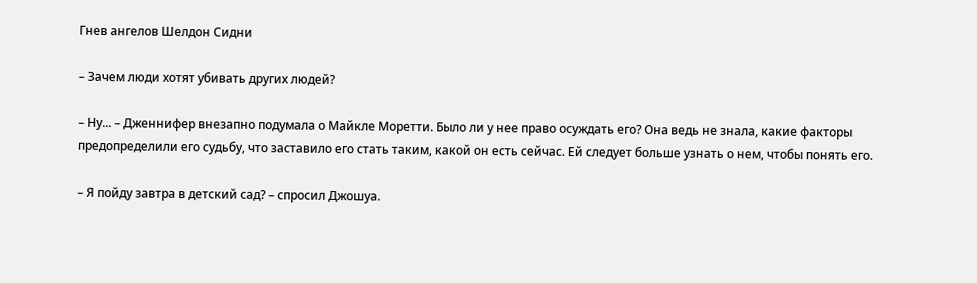Гнев ангелов Шелдон Сидни

– Зачем люди хотят убивать других людей?

– Ну... – Дженнифер внезапно подумала о Майкле Моретти. Было ли у нее право осуждать его? Она ведь не знала, какие факторы предопределили его судьбу, что заставило его стать таким, какой он есть сейчас. Ей следует больше узнать о нем, чтобы понять его.

– Я пойду завтра в детский сад? – спросил Джошуа.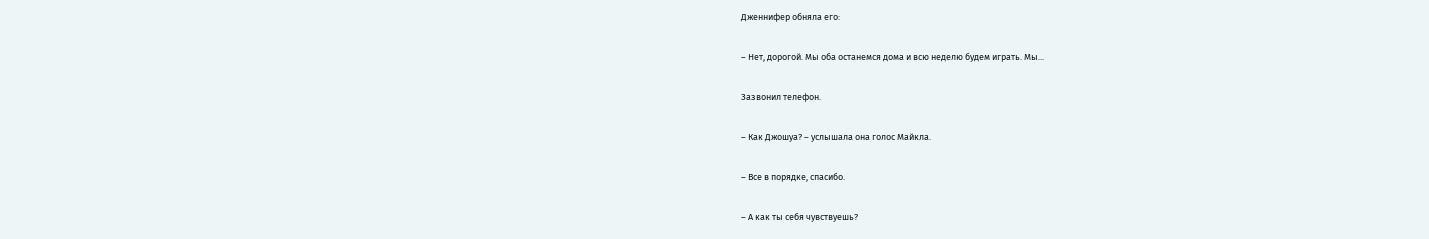Дженнифер обняла его:

– Нет, дорогой. Мы оба останемся дома и всю неделю будем играть. Мы...

Зазвонил телефон.

– Как Джошуа? – услышала она голос Майкла.

– Все в порядке, спасибо.

– А как ты себя чувствуешь?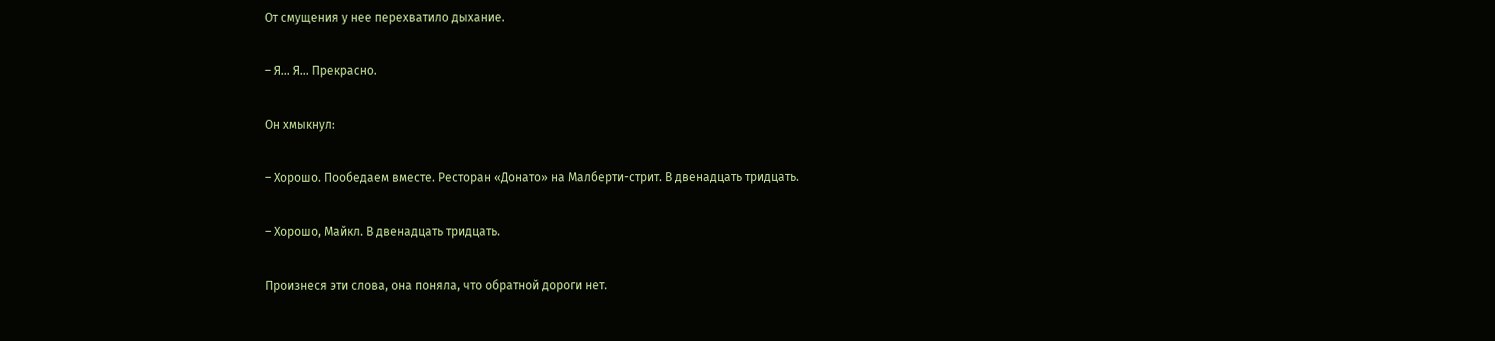От смущения у нее перехватило дыхание.

– Я... Я... Прекрасно.

Он хмыкнул:

– Хорошо. Пообедаем вместе. Ресторан «Донато» на Малберти-стрит. В двенадцать тридцать.

– Хорошо, Майкл. В двенадцать тридцать.

Произнеся эти слова, она поняла, что обратной дороги нет.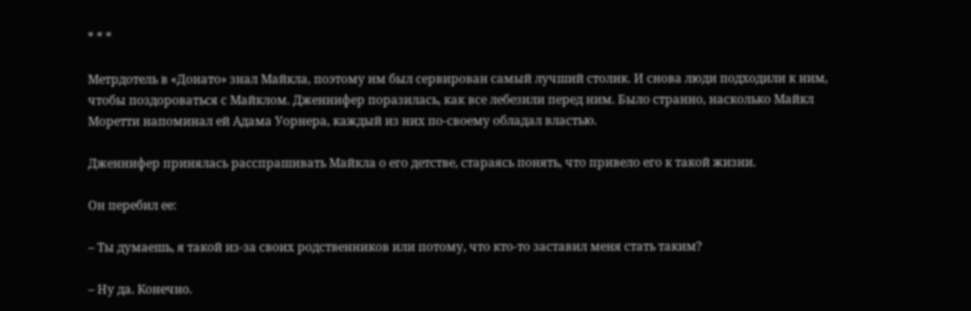* * *

Метрдотель в «Донато» знал Майкла, поэтому им был сервирован самый лучший столик. И снова люди подходили к ним, чтобы поздороваться с Майклом. Дженнифер поразилась, как все лебезили перед ним. Было странно, насколько Майкл Моретти напоминал ей Адама Уорнера, каждый из них по-своему обладал властью.

Дженнифер принялась расспрашивать Майкла о его детстве, стараясь понять, что привело его к такой жизни.

Он перебил ее:

– Ты думаешь, я такой из-за своих родственников или потому, что кто-то заставил меня стать таким?

– Ну да. Конечно.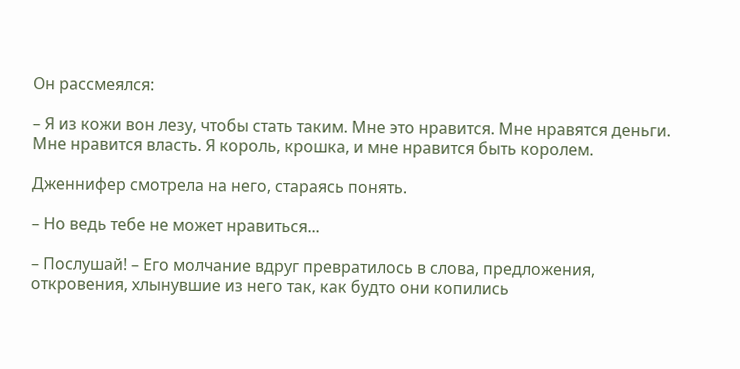Он рассмеялся:

– Я из кожи вон лезу, чтобы стать таким. Мне это нравится. Мне нравятся деньги. Мне нравится власть. Я король, крошка, и мне нравится быть королем.

Дженнифер смотрела на него, стараясь понять.

– Но ведь тебе не может нравиться...

– Послушай! – Его молчание вдруг превратилось в слова, предложения, откровения, хлынувшие из него так, как будто они копились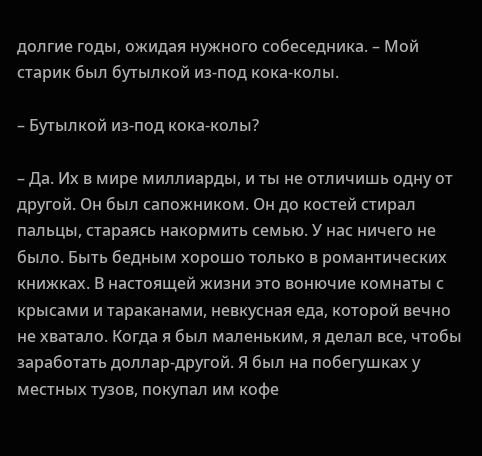долгие годы, ожидая нужного собеседника. – Мой старик был бутылкой из-под кока-колы.

– Бутылкой из-под кока-колы?

– Да. Их в мире миллиарды, и ты не отличишь одну от другой. Он был сапожником. Он до костей стирал пальцы, стараясь накормить семью. У нас ничего не было. Быть бедным хорошо только в романтических книжках. В настоящей жизни это вонючие комнаты с крысами и тараканами, невкусная еда, которой вечно не хватало. Когда я был маленьким, я делал все, чтобы заработать доллар-другой. Я был на побегушках у местных тузов, покупал им кофе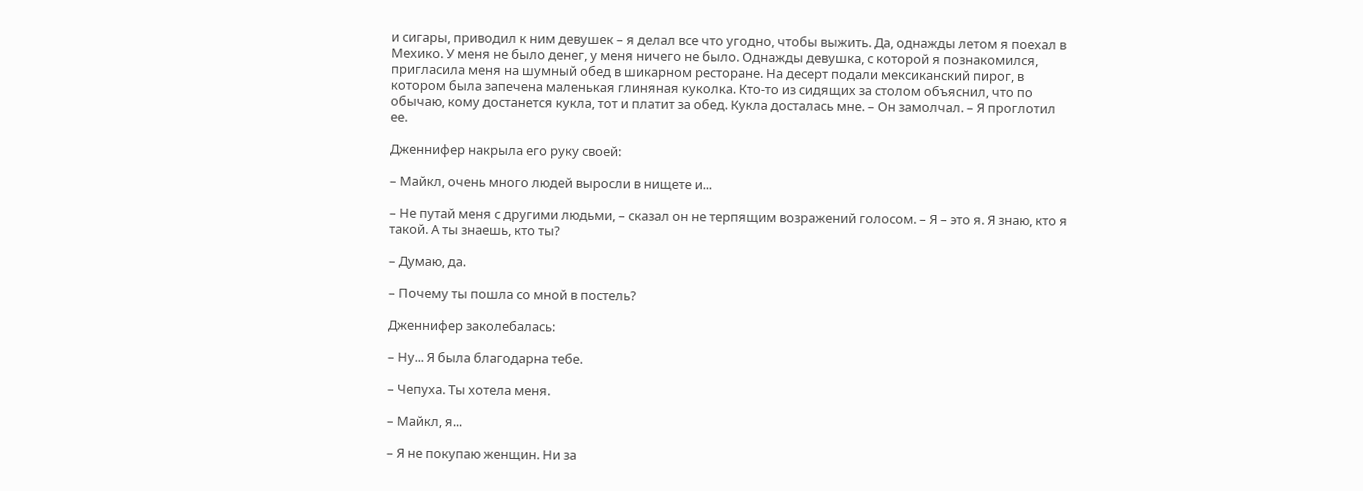и сигары, приводил к ним девушек – я делал все что угодно, чтобы выжить. Да, однажды летом я поехал в Мехико. У меня не было денег, у меня ничего не было. Однажды девушка, с которой я познакомился, пригласила меня на шумный обед в шикарном ресторане. На десерт подали мексиканский пирог, в котором была запечена маленькая глиняная куколка. Кто-то из сидящих за столом объяснил, что по обычаю, кому достанется кукла, тот и платит за обед. Кукла досталась мне. – Он замолчал. – Я проглотил ее.

Дженнифер накрыла его руку своей:

– Майкл, очень много людей выросли в нищете и...

– Не путай меня с другими людьми, – сказал он не терпящим возражений голосом. – Я – это я. Я знаю, кто я такой. А ты знаешь, кто ты?

– Думаю, да.

– Почему ты пошла со мной в постель?

Дженнифер заколебалась:

– Ну... Я была благодарна тебе.

– Чепуха. Ты хотела меня.

– Майкл, я...

– Я не покупаю женщин. Ни за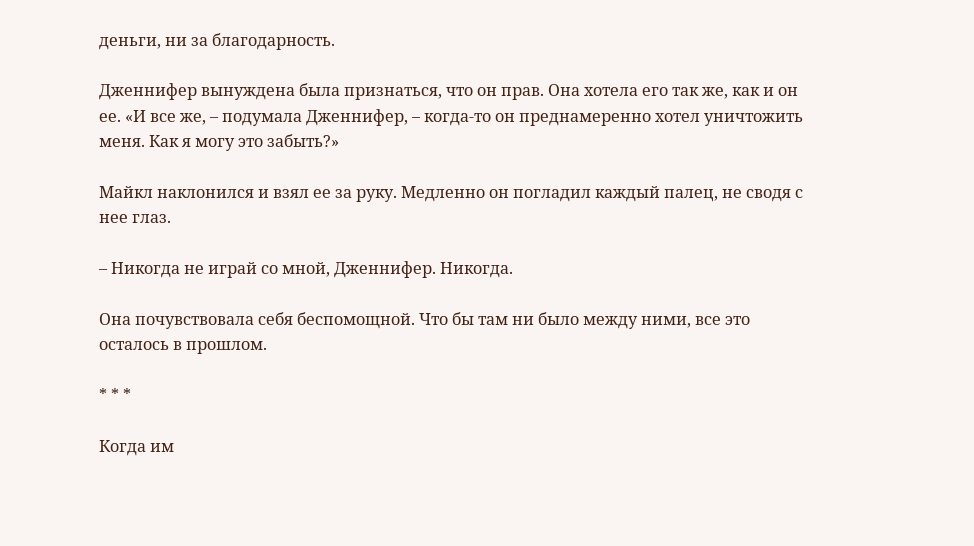деньги, ни за благодарность.

Дженнифер вынуждена была признаться, что он прав. Она хотела его так же, как и он ее. «И все же, – подумала Дженнифер, – когда-то он преднамеренно хотел уничтожить меня. Как я могу это забыть?»

Майкл наклонился и взял ее за руку. Медленно он погладил каждый палец, не сводя с нее глаз.

– Никогда не играй со мной, Дженнифер. Никогда.

Она почувствовала себя беспомощной. Что бы там ни было между ними, все это осталось в прошлом.

* * *

Когда им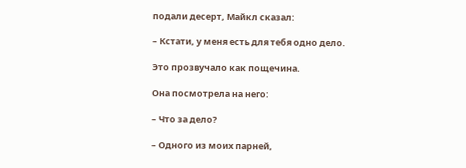подали десерт, Майкл сказал:

– Кстати, у меня есть для тебя одно дело.

Это прозвучало как пощечина.

Она посмотрела на него:

– Что за дело?

– Одного из моих парней,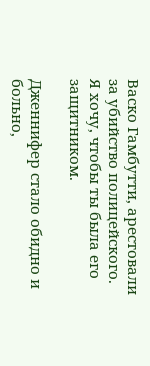Васко Гамбутти, арестовали за убийство полицейского. Я хочу, чтобы ты была его защитником.

Дженнифер стало обидно и больно,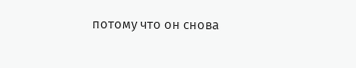потому что он снова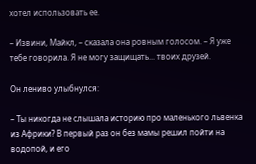хотел использовать ее.

– Извини, Майкл, – сказала она ровным голосом. – Я уже тебе говорила. Я не могу защищать... твоих друзей.

Он лениво улыбнулся:

– Ты никогда не слышала историю про маленького львенка из Африки? В первый раз он без мамы решил пойти на водопой, и его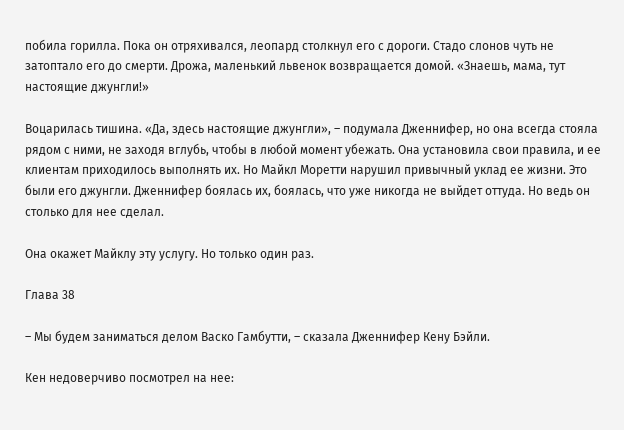побила горилла. Пока он отряхивался, леопард столкнул его с дороги. Стадо слонов чуть не затоптало его до смерти. Дрожа, маленький львенок возвращается домой. «Знаешь, мама, тут настоящие джунгли!»

Воцарилась тишина. «Да, здесь настоящие джунгли», – подумала Дженнифер, но она всегда стояла рядом с ними, не заходя вглубь, чтобы в любой момент убежать. Она установила свои правила, и ее клиентам приходилось выполнять их. Но Майкл Моретти нарушил привычный уклад ее жизни. Это были его джунгли. Дженнифер боялась их, боялась, что уже никогда не выйдет оттуда. Но ведь он столько для нее сделал.

Она окажет Майклу эту услугу. Но только один раз.

Глава 38

– Мы будем заниматься делом Васко Гамбутти, – сказала Дженнифер Кену Бэйли.

Кен недоверчиво посмотрел на нее: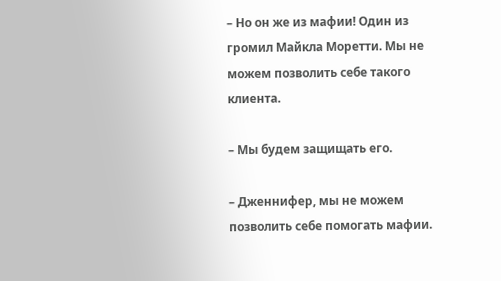– Но он же из мафии! Один из громил Майкла Моретти. Мы не можем позволить себе такого клиента.

– Мы будем защищать его.

– Дженнифер, мы не можем позволить себе помогать мафии.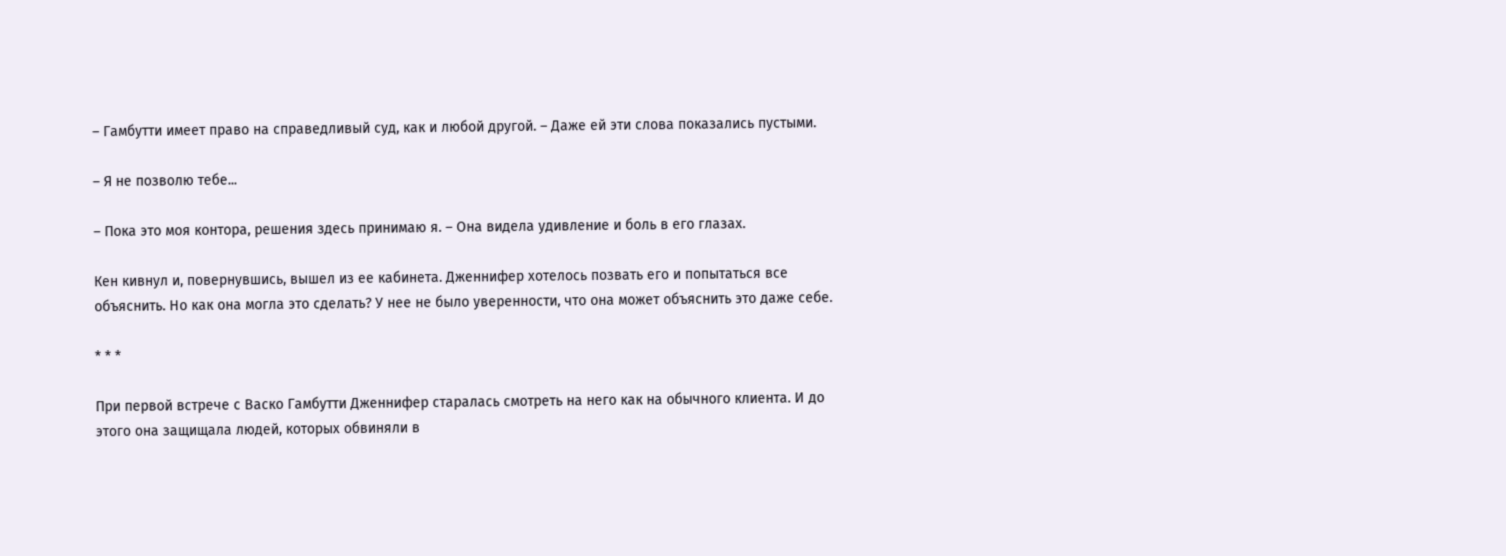– Гамбутти имеет право на справедливый суд, как и любой другой. – Даже ей эти слова показались пустыми.

– Я не позволю тебе...

– Пока это моя контора, решения здесь принимаю я. – Она видела удивление и боль в его глазах.

Кен кивнул и, повернувшись, вышел из ее кабинета. Дженнифер хотелось позвать его и попытаться все объяснить. Но как она могла это сделать? У нее не было уверенности, что она может объяснить это даже себе.

* * *

При первой встрече с Васко Гамбутти Дженнифер старалась смотреть на него как на обычного клиента. И до этого она защищала людей, которых обвиняли в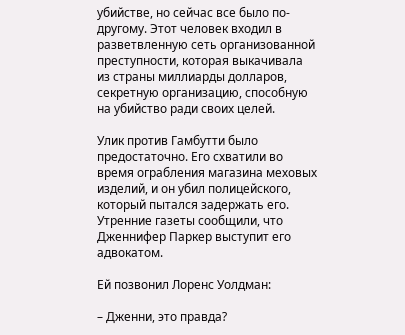убийстве, но сейчас все было по-другому. Этот человек входил в разветвленную сеть организованной преступности, которая выкачивала из страны миллиарды долларов, секретную организацию, способную на убийство ради своих целей.

Улик против Гамбутти было предостаточно. Его схватили во время ограбления магазина меховых изделий, и он убил полицейского, который пытался задержать его. Утренние газеты сообщили, что Дженнифер Паркер выступит его адвокатом.

Ей позвонил Лоренс Уолдман:

– Дженни, это правда?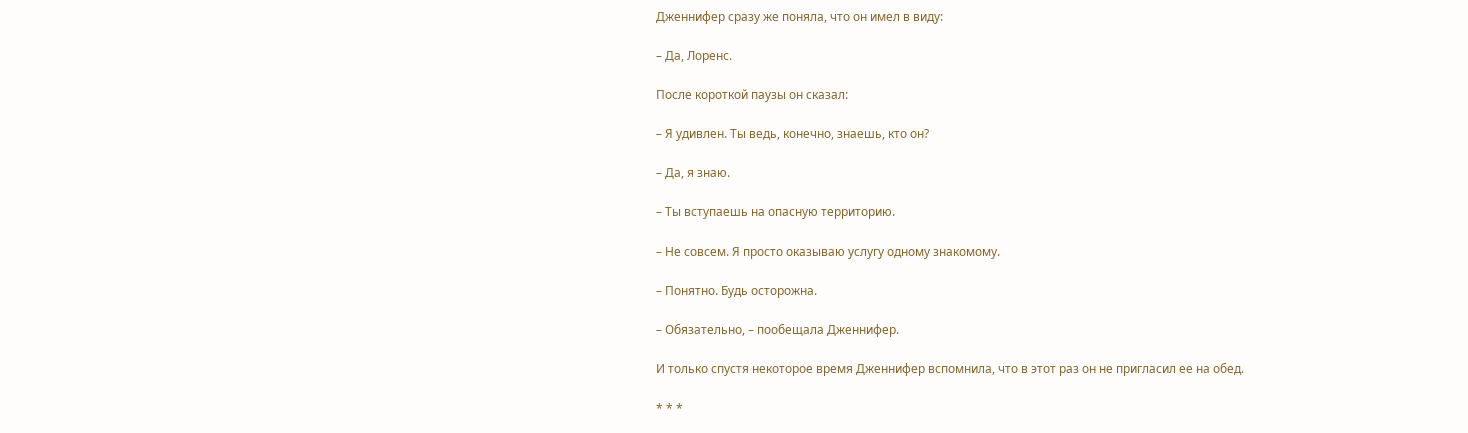Дженнифер сразу же поняла, что он имел в виду:

– Да, Лоренс.

После короткой паузы он сказал:

– Я удивлен. Ты ведь, конечно, знаешь, кто он?

– Да, я знаю.

– Ты вступаешь на опасную территорию.

– Не совсем. Я просто оказываю услугу одному знакомому.

– Понятно. Будь осторожна.

– Обязательно, – пообещала Дженнифер.

И только спустя некоторое время Дженнифер вспомнила, что в этот раз он не пригласил ее на обед.

* * *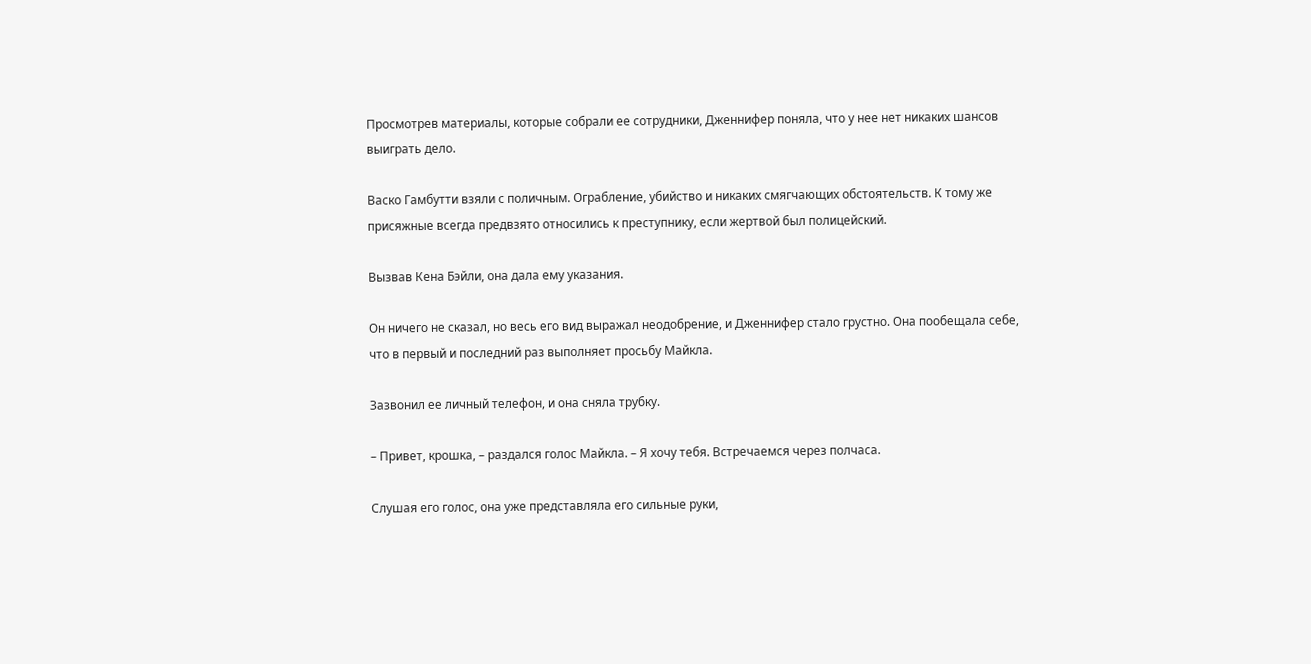Просмотрев материалы, которые собрали ее сотрудники, Дженнифер поняла, что у нее нет никаких шансов выиграть дело.

Васко Гамбутти взяли с поличным. Ограбление, убийство и никаких смягчающих обстоятельств. К тому же присяжные всегда предвзято относились к преступнику, если жертвой был полицейский.

Вызвав Кена Бэйли, она дала ему указания.

Он ничего не сказал, но весь его вид выражал неодобрение, и Дженнифер стало грустно. Она пообещала себе, что в первый и последний раз выполняет просьбу Майкла.

Зазвонил ее личный телефон, и она сняла трубку.

– Привет, крошка, – раздался голос Майкла. – Я хочу тебя. Встречаемся через полчаса.

Слушая его голос, она уже представляла его сильные руки,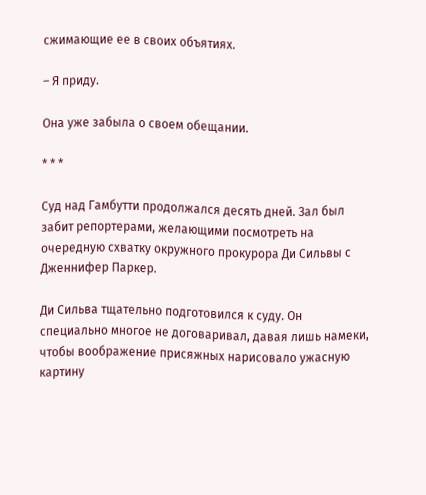сжимающие ее в своих объятиях.

– Я приду.

Она уже забыла о своем обещании.

* * *

Суд над Гамбутти продолжался десять дней. Зал был забит репортерами, желающими посмотреть на очередную схватку окружного прокурора Ди Сильвы с Дженнифер Паркер.

Ди Сильва тщательно подготовился к суду. Он специально многое не договаривал, давая лишь намеки, чтобы воображение присяжных нарисовало ужасную картину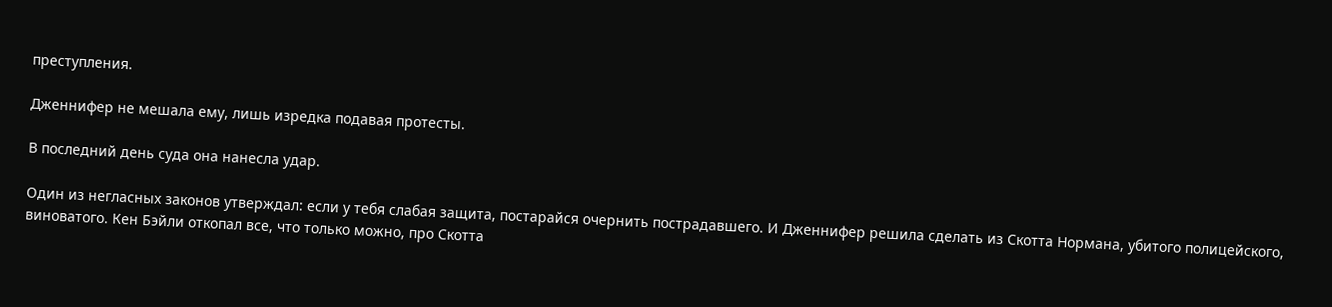преступления.

Дженнифер не мешала ему, лишь изредка подавая протесты.

В последний день суда она нанесла удар.

Один из негласных законов утверждал: если у тебя слабая защита, постарайся очернить пострадавшего. И Дженнифер решила сделать из Скотта Нормана, убитого полицейского, виноватого. Кен Бэйли откопал все, что только можно, про Скотта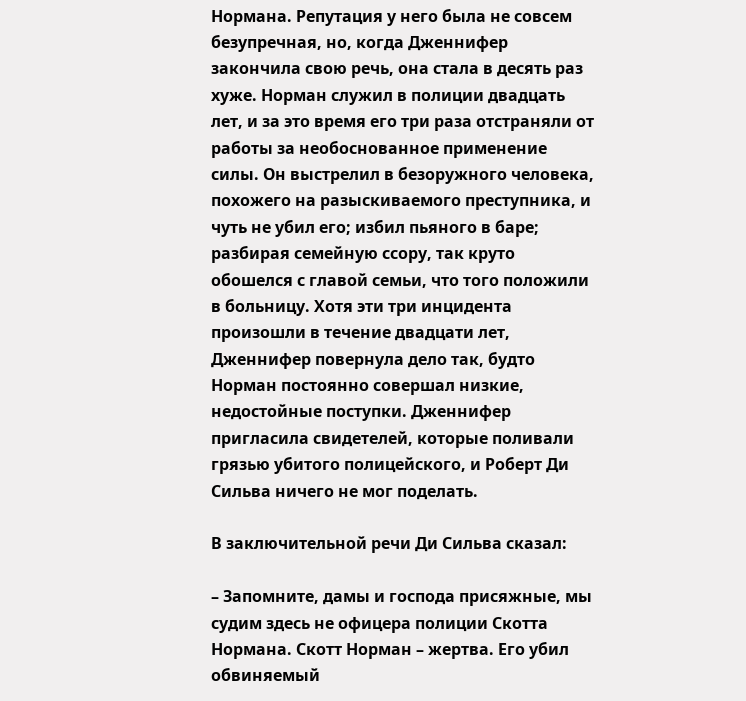Нормана. Репутация у него была не совсем безупречная, но, когда Дженнифер закончила свою речь, она стала в десять раз хуже. Норман служил в полиции двадцать лет, и за это время его три раза отстраняли от работы за необоснованное применение силы. Он выстрелил в безоружного человека, похожего на разыскиваемого преступника, и чуть не убил его; избил пьяного в баре; разбирая семейную ссору, так круто обошелся с главой семьи, что того положили в больницу. Хотя эти три инцидента произошли в течение двадцати лет, Дженнифер повернула дело так, будто Норман постоянно совершал низкие, недостойные поступки. Дженнифер пригласила свидетелей, которые поливали грязью убитого полицейского, и Роберт Ди Сильва ничего не мог поделать.

В заключительной речи Ди Сильва сказал:

– Запомните, дамы и господа присяжные, мы судим здесь не офицера полиции Скотта Нормана. Скотт Норман – жертва. Его убил обвиняемый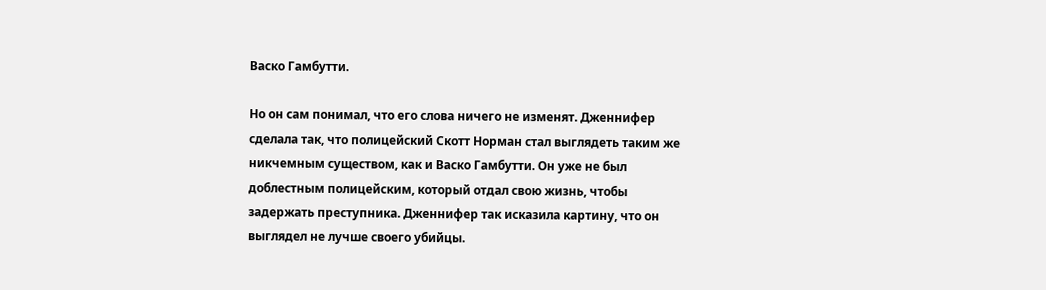Васко Гамбутти.

Но он сам понимал, что его слова ничего не изменят. Дженнифер сделала так, что полицейский Скотт Норман стал выглядеть таким же никчемным существом, как и Васко Гамбутти. Он уже не был доблестным полицейским, который отдал свою жизнь, чтобы задержать преступника. Дженнифер так исказила картину, что он выглядел не лучше своего убийцы.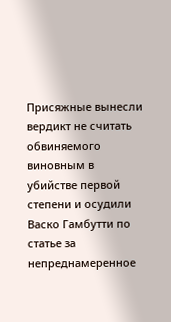Присяжные вынесли вердикт не считать обвиняемого виновным в убийстве первой степени и осудили Васко Гамбутти по статье за непреднамеренное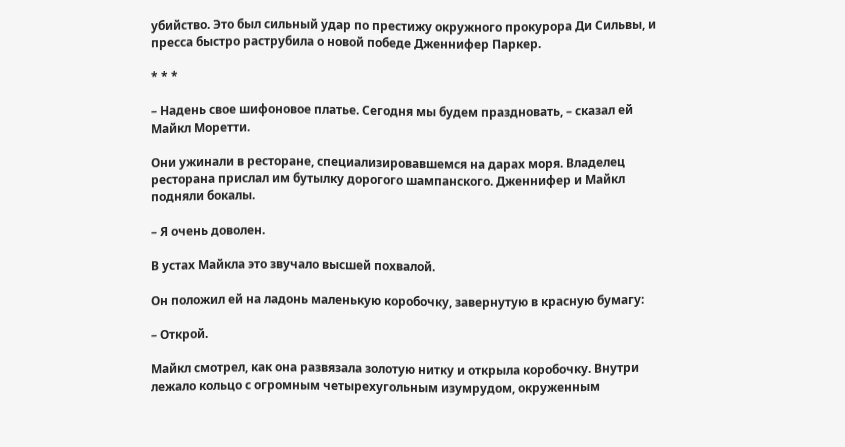убийство. Это был сильный удар по престижу окружного прокурора Ди Сильвы, и пресса быстро раструбила о новой победе Дженнифер Паркер.

* * *

– Надень свое шифоновое платье. Сегодня мы будем праздновать, – сказал ей Майкл Моретти.

Они ужинали в ресторане, специализировавшемся на дарах моря. Владелец ресторана прислал им бутылку дорогого шампанского. Дженнифер и Майкл подняли бокалы.

– Я очень доволен.

В устах Майкла это звучало высшей похвалой.

Он положил ей на ладонь маленькую коробочку, завернутую в красную бумагу:

– Открой.

Майкл смотрел, как она развязала золотую нитку и открыла коробочку. Внутри лежало кольцо с огромным четырехугольным изумрудом, окруженным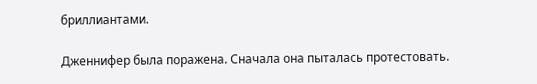бриллиантами.

Дженнифер была поражена. Сначала она пыталась протестовать.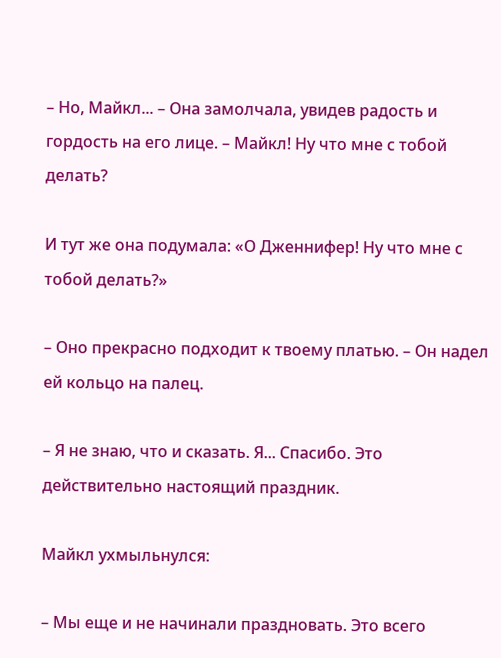– Но, Майкл... – Она замолчала, увидев радость и гордость на его лице. – Майкл! Ну что мне с тобой делать?

И тут же она подумала: «О Дженнифер! Ну что мне с тобой делать?»

– Оно прекрасно подходит к твоему платью. – Он надел ей кольцо на палец.

– Я не знаю, что и сказать. Я... Спасибо. Это действительно настоящий праздник.

Майкл ухмыльнулся:

– Мы еще и не начинали праздновать. Это всего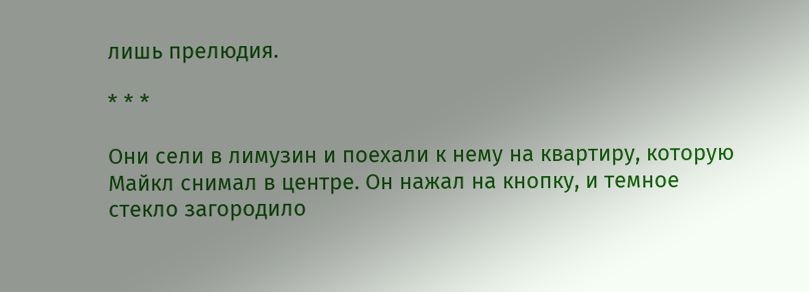лишь прелюдия.

* * *

Они сели в лимузин и поехали к нему на квартиру, которую Майкл снимал в центре. Он нажал на кнопку, и темное стекло загородило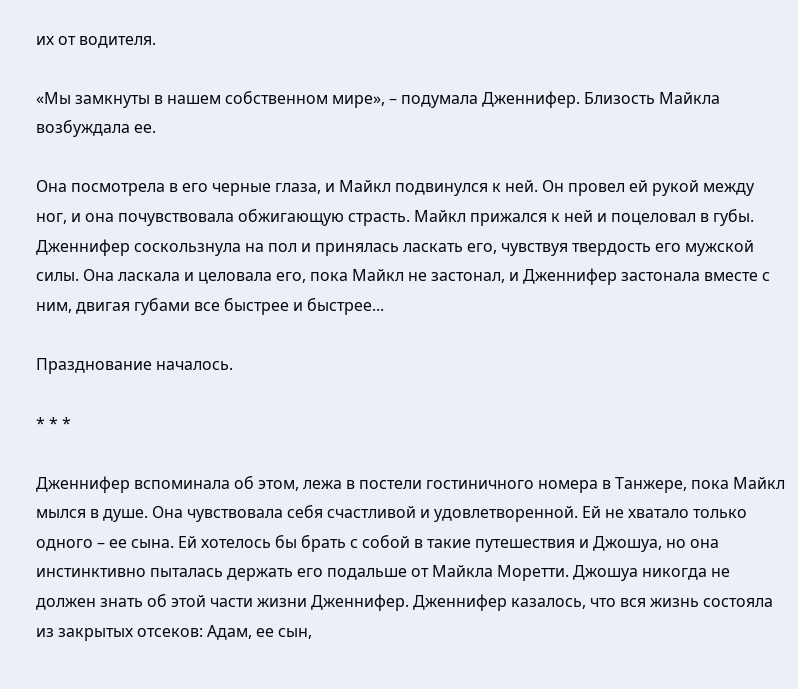их от водителя.

«Мы замкнуты в нашем собственном мире», – подумала Дженнифер. Близость Майкла возбуждала ее.

Она посмотрела в его черные глаза, и Майкл подвинулся к ней. Он провел ей рукой между ног, и она почувствовала обжигающую страсть. Майкл прижался к ней и поцеловал в губы. Дженнифер соскользнула на пол и принялась ласкать его, чувствуя твердость его мужской силы. Она ласкала и целовала его, пока Майкл не застонал, и Дженнифер застонала вместе с ним, двигая губами все быстрее и быстрее...

Празднование началось.

* * *

Дженнифер вспоминала об этом, лежа в постели гостиничного номера в Танжере, пока Майкл мылся в душе. Она чувствовала себя счастливой и удовлетворенной. Ей не хватало только одного – ее сына. Ей хотелось бы брать с собой в такие путешествия и Джошуа, но она инстинктивно пыталась держать его подальше от Майкла Моретти. Джошуа никогда не должен знать об этой части жизни Дженнифер. Дженнифер казалось, что вся жизнь состояла из закрытых отсеков: Адам, ее сын,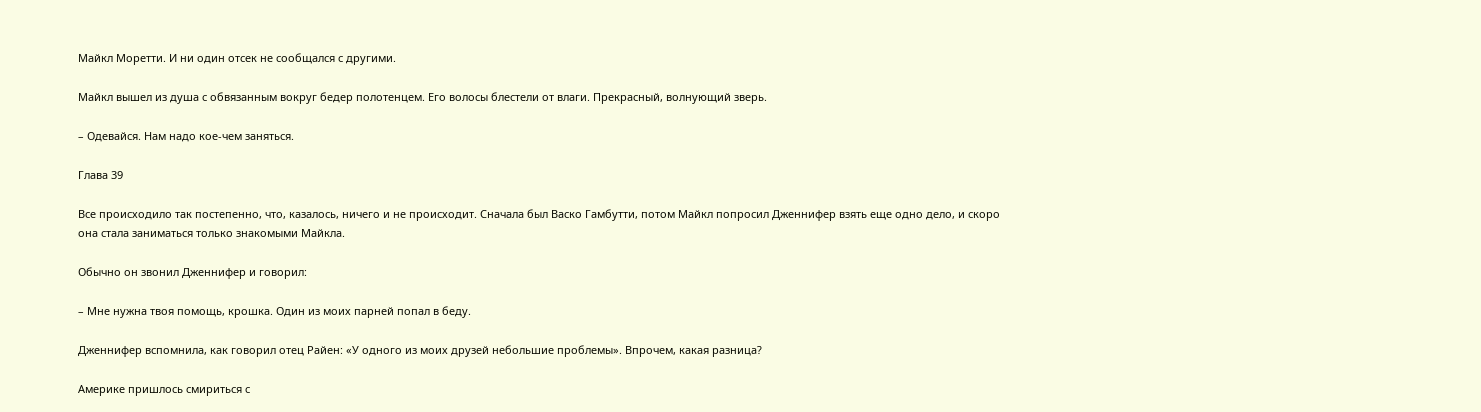Майкл Моретти. И ни один отсек не сообщался с другими.

Майкл вышел из душа с обвязанным вокруг бедер полотенцем. Его волосы блестели от влаги. Прекрасный, волнующий зверь.

– Одевайся. Нам надо кое-чем заняться.

Глава 39

Все происходило так постепенно, что, казалось, ничего и не происходит. Сначала был Васко Гамбутти, потом Майкл попросил Дженнифер взять еще одно дело, и скоро она стала заниматься только знакомыми Майкла.

Обычно он звонил Дженнифер и говорил:

– Мне нужна твоя помощь, крошка. Один из моих парней попал в беду.

Дженнифер вспомнила, как говорил отец Райен: «У одного из моих друзей небольшие проблемы». Впрочем, какая разница?

Америке пришлось смириться с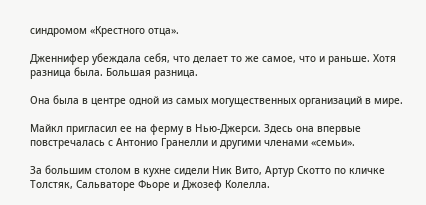синдромом «Крестного отца».

Дженнифер убеждала себя, что делает то же самое, что и раньше. Хотя разница была. Большая разница.

Она была в центре одной из самых могущественных организаций в мире.

Майкл пригласил ее на ферму в Нью-Джерси. Здесь она впервые повстречалась с Антонио Гранелли и другими членами «семьи».

За большим столом в кухне сидели Ник Вито, Артур Скотто по кличке Толстяк, Сальваторе Фьоре и Джозеф Колелла.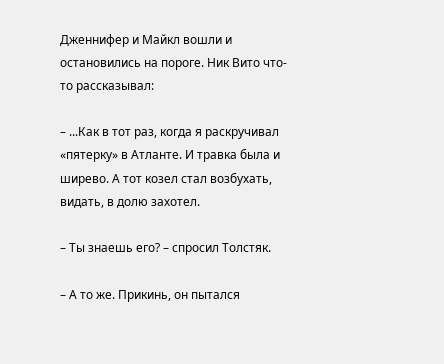Дженнифер и Майкл вошли и остановились на пороге. Ник Вито что-то рассказывал:

– ...Как в тот раз, когда я раскручивал «пятерку» в Атланте. И травка была и ширево. А тот козел стал возбухать, видать, в долю захотел.

– Ты знаешь его? – спросил Толстяк.

– А то же. Прикинь, он пытался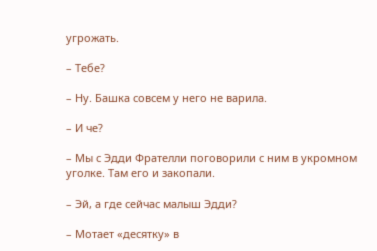угрожать.

– Тебе?

– Ну. Башка совсем у него не варила.

– И че?

– Мы с Эдди Фрателли поговорили с ним в укромном уголке. Там его и закопали.

– Эй, а где сейчас малыш Эдди?

– Мотает «десятку» в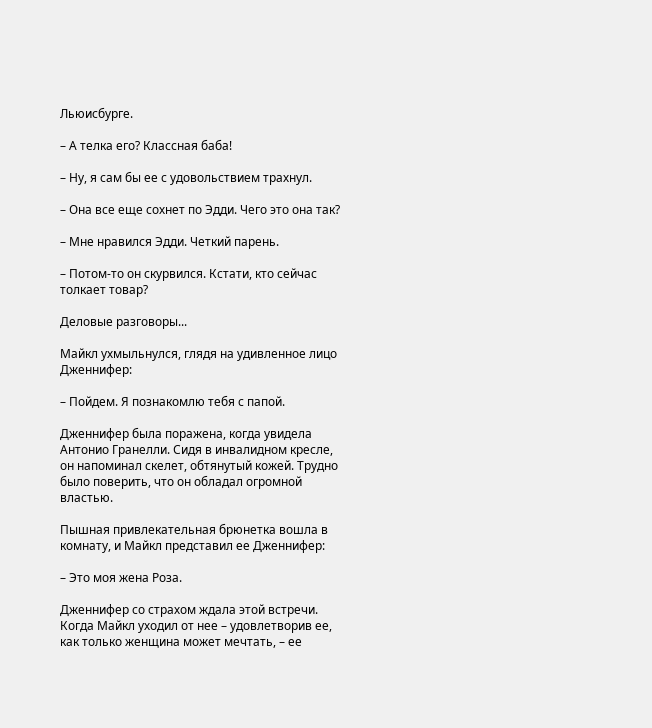Льюисбурге.

– А телка его? Классная баба!

– Ну, я сам бы ее с удовольствием трахнул.

– Она все еще сохнет по Эдди. Чего это она так?

– Мне нравился Эдди. Четкий парень.

– Потом-то он скурвился. Кстати, кто сейчас толкает товар?

Деловые разговоры...

Майкл ухмыльнулся, глядя на удивленное лицо Дженнифер:

– Пойдем. Я познакомлю тебя с папой.

Дженнифер была поражена, когда увидела Антонио Гранелли. Сидя в инвалидном кресле, он напоминал скелет, обтянутый кожей. Трудно было поверить, что он обладал огромной властью.

Пышная привлекательная брюнетка вошла в комнату, и Майкл представил ее Дженнифер:

– Это моя жена Роза.

Дженнифер со страхом ждала этой встречи. Когда Майкл уходил от нее – удовлетворив ее, как только женщина может мечтать, – ее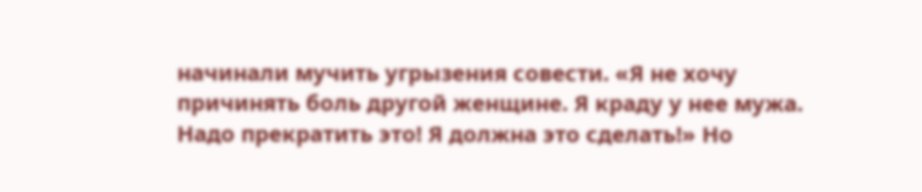начинали мучить угрызения совести. «Я не хочу причинять боль другой женщине. Я краду у нее мужа. Надо прекратить это! Я должна это сделать!» Но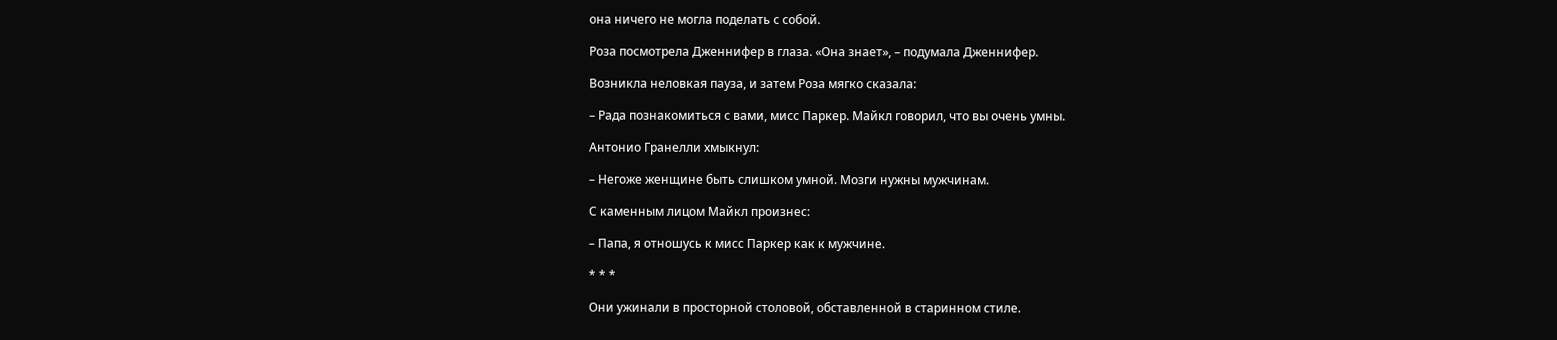она ничего не могла поделать с собой.

Роза посмотрела Дженнифер в глаза. «Она знает», – подумала Дженнифер.

Возникла неловкая пауза, и затем Роза мягко сказала:

– Рада познакомиться с вами, мисс Паркер. Майкл говорил, что вы очень умны.

Антонио Гранелли хмыкнул:

– Негоже женщине быть слишком умной. Мозги нужны мужчинам.

С каменным лицом Майкл произнес:

– Папа, я отношусь к мисс Паркер как к мужчине.

* * *

Они ужинали в просторной столовой, обставленной в старинном стиле.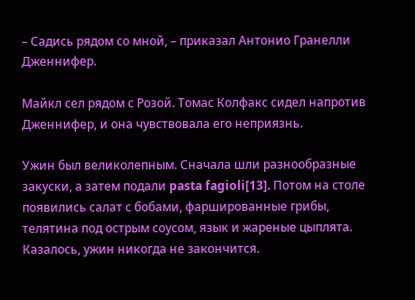– Садись рядом со мной, – приказал Антонио Гранелли Дженнифер.

Майкл сел рядом с Розой. Томас Колфакс сидел напротив Дженнифер, и она чувствовала его неприязнь.

Ужин был великолепным. Сначала шли разнообразные закуски, а затем подали pasta fagioli[13]. Потом на столе появились салат с бобами, фаршированные грибы, телятина под острым соусом, язык и жареные цыплята. Казалось, ужин никогда не закончится.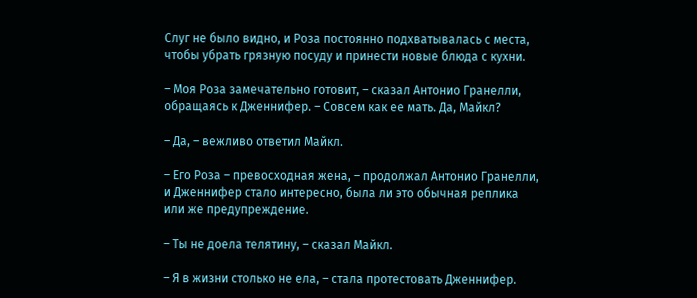Слуг не было видно, и Роза постоянно подхватывалась с места, чтобы убрать грязную посуду и принести новые блюда с кухни.

– Моя Роза замечательно готовит, – сказал Антонио Гранелли, обращаясь к Дженнифер. – Совсем как ее мать. Да, Майкл?

– Да, – вежливо ответил Майкл.

– Его Роза – превосходная жена, – продолжал Антонио Гранелли, и Дженнифер стало интересно, была ли это обычная реплика или же предупреждение.

– Ты не доела телятину, – сказал Майкл.

– Я в жизни столько не ела, – стала протестовать Дженнифер.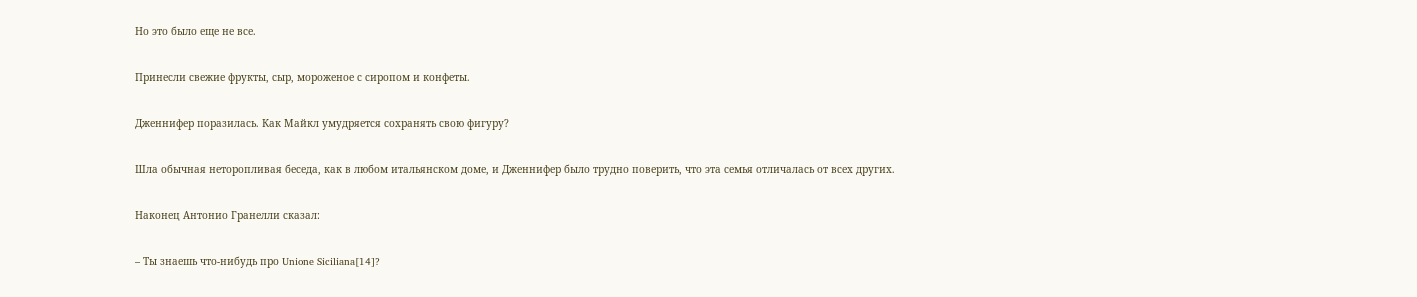Но это было еще не все.

Принесли свежие фрукты, сыр, мороженое с сиропом и конфеты.

Дженнифер поразилась. Как Майкл умудряется сохранять свою фигуру?

Шла обычная неторопливая беседа, как в любом итальянском доме, и Дженнифер было трудно поверить, что эта семья отличалась от всех других.

Наконец Антонио Гранелли сказал:

– Ты знаешь что-нибудь про Unione Siciliana[14]?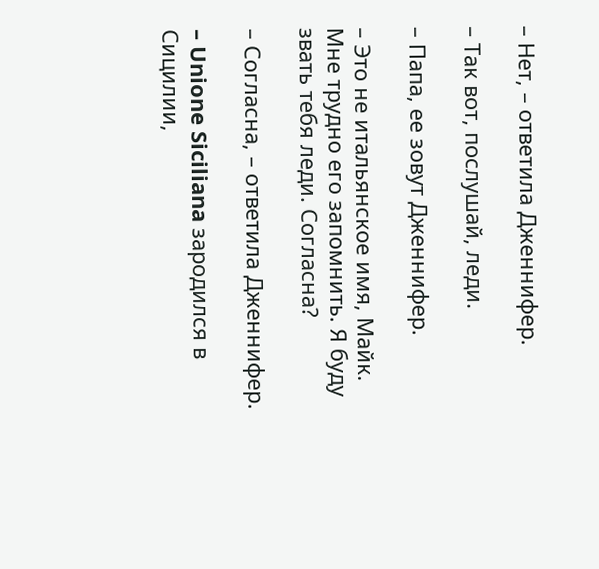– Нет, – ответила Дженнифер.

– Так вот, послушай, леди.

– Папа, ее зовут Дженнифер.

– Это не итальянское имя, Майк. Мне трудно его запомнить. Я буду звать тебя леди. Согласна?

– Согласна, – ответила Дженнифер.

– Unione Siciliana зародился в Сицилии,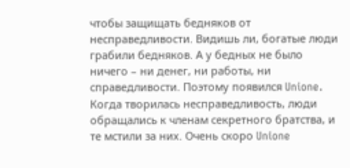чтобы защищать бедняков от несправедливости. Видишь ли, богатые люди грабили бедняков. А у бедных не было ничего – ни денег, ни работы, ни справедливости. Поэтому появился Unione. Когда творилась несправедливость, люди обращались к членам секретного братства, и те мстили за них. Очень скоро Unione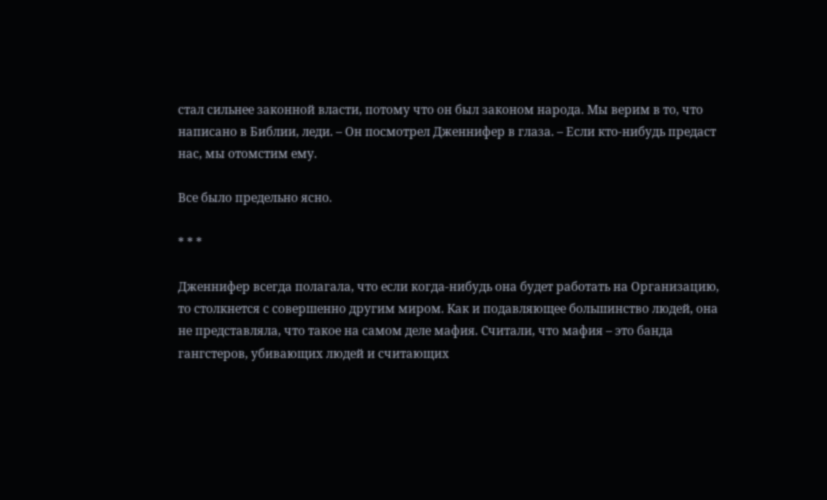стал сильнее законной власти, потому что он был законом народа. Мы верим в то, что написано в Библии, леди. – Он посмотрел Дженнифер в глаза. – Если кто-нибудь предаст нас, мы отомстим ему.

Все было предельно ясно.

* * *

Дженнифер всегда полагала, что если когда-нибудь она будет работать на Организацию, то столкнется с совершенно другим миром. Как и подавляющее большинство людей, она не представляла, что такое на самом деле мафия. Считали, что мафия – это банда гангстеров, убивающих людей и считающих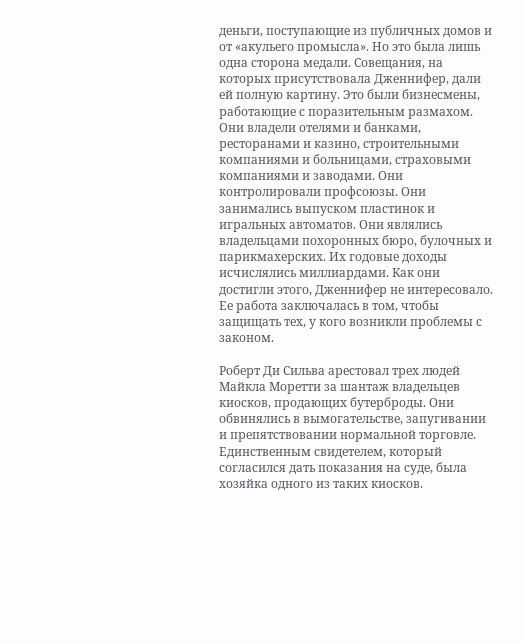деньги, поступающие из публичных домов и от «акульего промысла». Но это была лишь одна сторона медали. Совещания, на которых присутствовала Дженнифер, дали ей полную картину. Это были бизнесмены, работающие с поразительным размахом. Они владели отелями и банками, ресторанами и казино, строительными компаниями и больницами, страховыми компаниями и заводами. Они контролировали профсоюзы. Они занимались выпуском пластинок и игральных автоматов. Они являлись владельцами похоронных бюро, булочных и парикмахерских. Их годовые доходы исчислялись миллиардами. Как они достигли этого, Дженнифер не интересовало. Ее работа заключалась в том, чтобы защищать тех, у кого возникли проблемы с законом.

Роберт Ди Сильва арестовал трех людей Майкла Моретти за шантаж владельцев киосков, продающих бутерброды. Они обвинялись в вымогательстве, запугивании и препятствовании нормальной торговле. Единственным свидетелем, который согласился дать показания на суде, была хозяйка одного из таких киосков.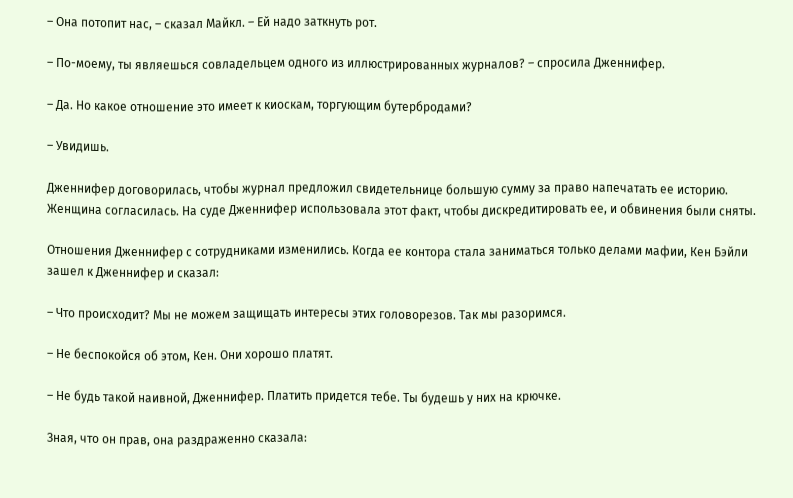– Она потопит нас, – сказал Майкл. – Ей надо заткнуть рот.

– По-моему, ты являешься совладельцем одного из иллюстрированных журналов? – спросила Дженнифер.

– Да. Но какое отношение это имеет к киоскам, торгующим бутербродами?

– Увидишь.

Дженнифер договорилась, чтобы журнал предложил свидетельнице большую сумму за право напечатать ее историю. Женщина согласилась. На суде Дженнифер использовала этот факт, чтобы дискредитировать ее, и обвинения были сняты.

Отношения Дженнифер с сотрудниками изменились. Когда ее контора стала заниматься только делами мафии, Кен Бэйли зашел к Дженнифер и сказал:

– Что происходит? Мы не можем защищать интересы этих головорезов. Так мы разоримся.

– Не беспокойся об этом, Кен. Они хорошо платят.

– Не будь такой наивной, Дженнифер. Платить придется тебе. Ты будешь у них на крючке.

Зная, что он прав, она раздраженно сказала: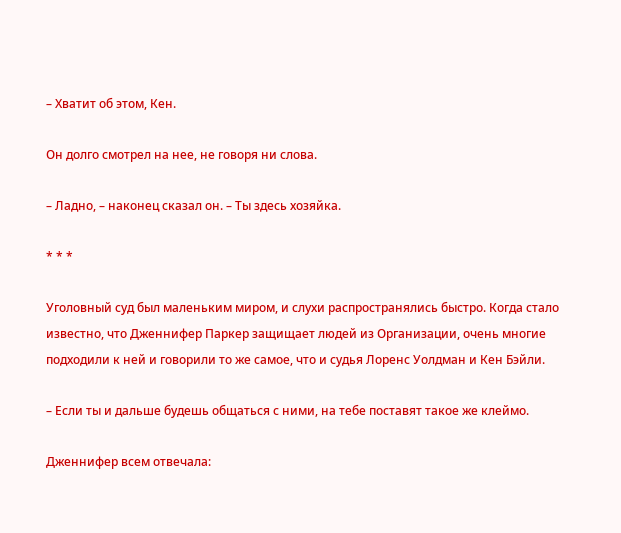– Хватит об этом, Кен.

Он долго смотрел на нее, не говоря ни слова.

– Ладно, – наконец сказал он. – Ты здесь хозяйка.

* * *

Уголовный суд был маленьким миром, и слухи распространялись быстро. Когда стало известно, что Дженнифер Паркер защищает людей из Организации, очень многие подходили к ней и говорили то же самое, что и судья Лоренс Уолдман и Кен Бэйли.

– Если ты и дальше будешь общаться с ними, на тебе поставят такое же клеймо.

Дженнифер всем отвечала: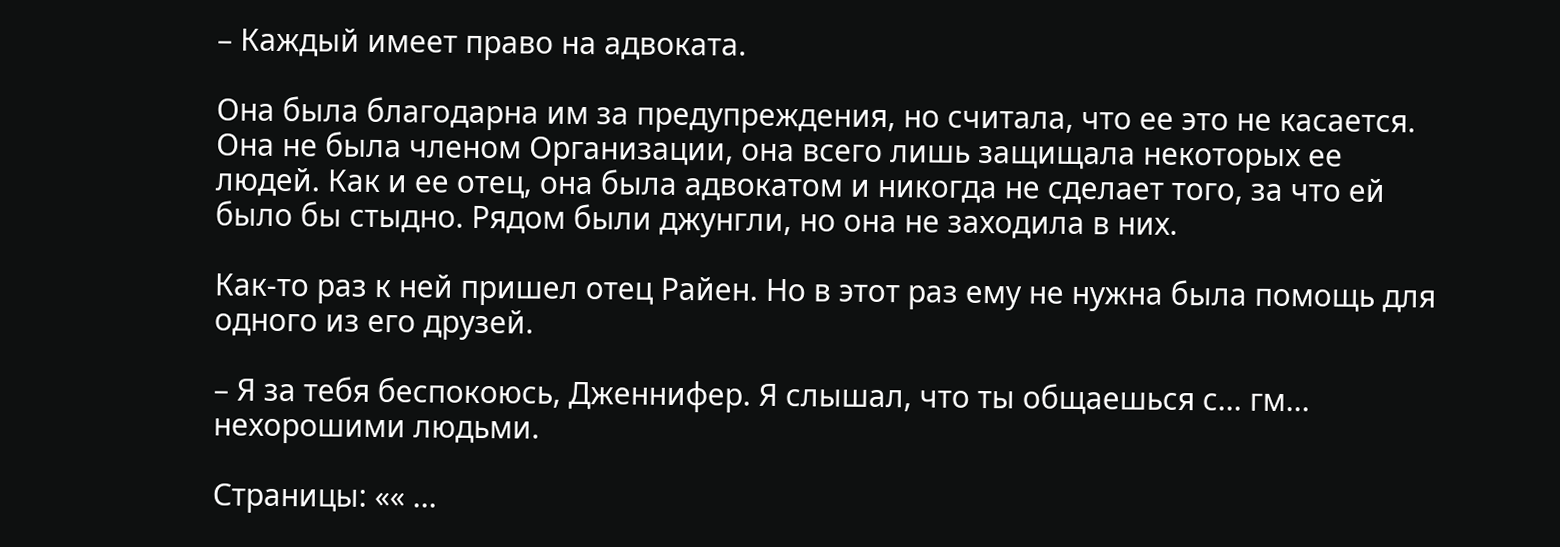– Каждый имеет право на адвоката.

Она была благодарна им за предупреждения, но считала, что ее это не касается. Она не была членом Организации, она всего лишь защищала некоторых ее людей. Как и ее отец, она была адвокатом и никогда не сделает того, за что ей было бы стыдно. Рядом были джунгли, но она не заходила в них.

Как-то раз к ней пришел отец Райен. Но в этот раз ему не нужна была помощь для одного из его друзей.

– Я за тебя беспокоюсь, Дженнифер. Я слышал, что ты общаешься с... гм... нехорошими людьми.

Страницы: «« ...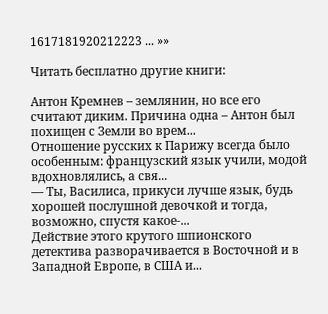1617181920212223 ... »»

Читать бесплатно другие книги:

Антон Кремнев – землянин, но все его считают диким. Причина одна – Антон был похищен с Земли во врем...
Отношение русских к Парижу всегда было особенным: французский язык учили, модой вдохновлялись, а свя...
— Ты, Василиса, прикуси лучше язык, будь хорошей послушной девочкой и тогда, возможно, спустя какое-...
Действие этого крутого шпионского детектива разворачивается в Восточной и в Западной Европе, в США и...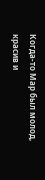Когда-то Мар был молод, красив и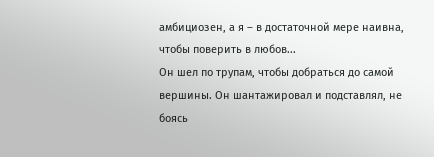амбициозен, а я – в достаточной мере наивна, чтобы поверить в любов...
Он шел по трупам, чтобы добраться до самой вершины. Он шантажировал и подставлял, не боясь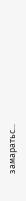замаратьс...